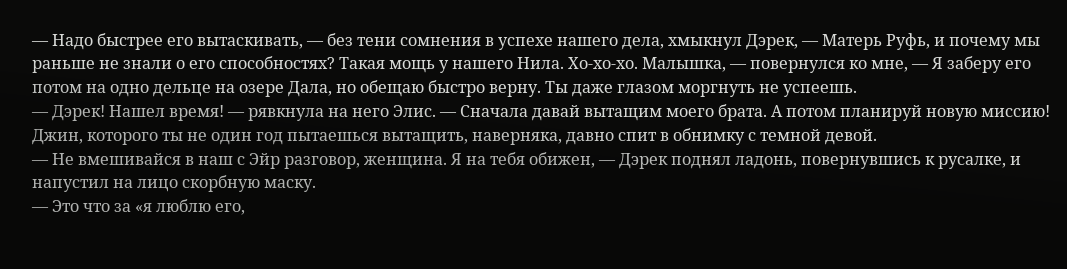— Надо быстрее его вытаскивать, — без тени сомнения в успехе нашего дела, хмыкнул Дэрек, — Матерь Руфь, и почему мы раньше не знали о его способностях? Такая мощь у нашего Нила. Хо-хо-хо. Малышка, — повернулся ко мне, — Я заберу его потом на одно дельце на озере Дала, но обещаю быстро верну. Ты даже глазом моргнуть не успеешь.
— Дэрек! Нашел время! — рявкнула на него Элис. — Сначала давай вытащим моего брата. А потом планируй новую миссию! Джин, которого ты не один год пытаешься вытащить, наверняка, давно спит в обнимку с темной девой.
— Не вмешивайся в наш с Эйр разговор, женщина. Я на тебя обижен, — Дэрек поднял ладонь, повернувшись к русалке, и напустил на лицо скорбную маску.
— Это что за «я люблю его,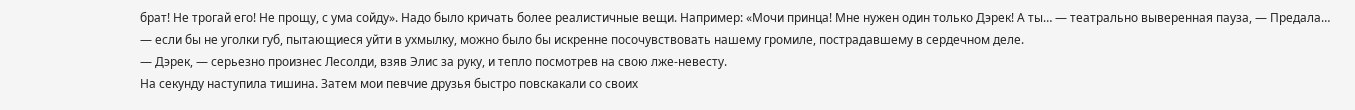брат! Не трогай его! Не прощу, с ума сойду». Надо было кричать более реалистичные вещи. Например: «Мочи принца! Мне нужен один только Дэрек! А ты… — театрально выверенная пауза, — Предала… — если бы не уголки губ, пытающиеся уйти в ухмылку, можно было бы искренне посочувствовать нашему громиле, пострадавшему в сердечном деле.
— Дэрек, — серьезно произнес Лесолди, взяв Элис за руку, и тепло посмотрев на свою лже-невесту.
На секунду наступила тишина. Затем мои певчие друзья быстро повскакали со своих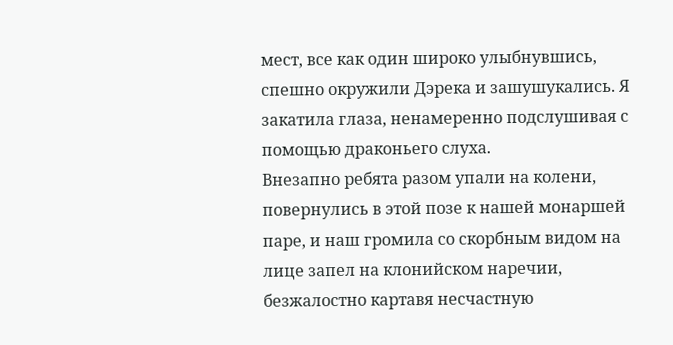мест, все как один широко улыбнувшись, спешно окружили Дэрека и зашушукались. Я закатила глаза, ненамеренно подслушивая с помощью драконьего слуха.
Внезапно ребята разом упали на колени, повернулись в этой позе к нашей монаршей паре, и наш громила со скорбным видом на лице запел на клонийском наречии, безжалостно картавя несчастную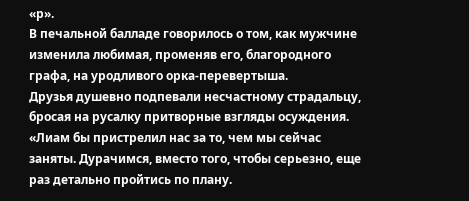«р».
В печальной балладе говорилось о том, как мужчине изменила любимая, променяв его, благородного графа, на уродливого орка-перевертыша.
Друзья душевно подпевали несчастному страдальцу, бросая на русалку притворные взгляды осуждения.
«Лиам бы пристрелил нас за то, чем мы сейчас заняты. Дурачимся, вместо того, чтобы серьезно, еще раз детально пройтись по плану.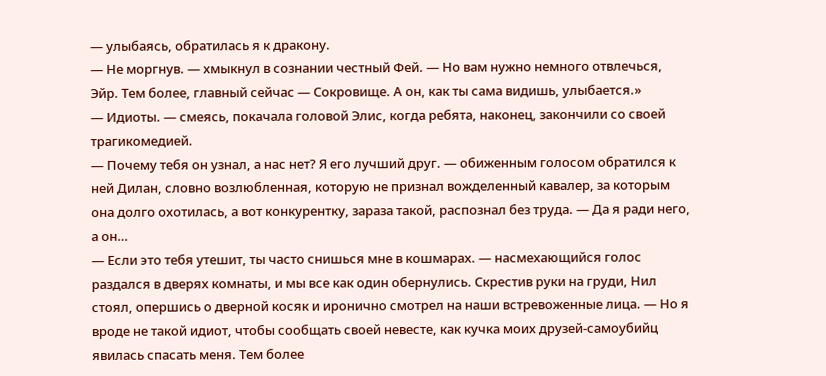— улыбаясь, обратилась я к дракону.
— Не моргнув. — хмыкнул в сознании честный Фей. — Но вам нужно немного отвлечься, Эйр. Тем более, главный сейчас — Сокровище. А он, как ты сама видишь, улыбается.»
— Идиоты. — смеясь, покачала головой Элис, когда ребята, наконец, закончили со своей трагикомедией.
— Почему тебя он узнал, а нас нет? Я его лучший друг. — обиженным голосом обратился к ней Дилан, словно возлюбленная, которую не признал вожделенный кавалер, за которым она долго охотилась, а вот конкурентку, зараза такой, распознал без труда. — Да я ради него, а он…
— Если это тебя утешит, ты часто снишься мне в кошмарах. — насмехающийся голос раздался в дверях комнаты, и мы все как один обернулись. Скрестив руки на груди, Нил стоял, опершись о дверной косяк и иронично смотрел на наши встревоженные лица. — Но я вроде не такой идиот, чтобы сообщать своей невесте, как кучка моих друзей-самоубийц явилась спасать меня. Тем более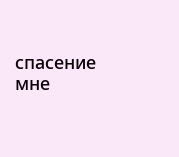спасение мне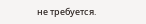не требуется.